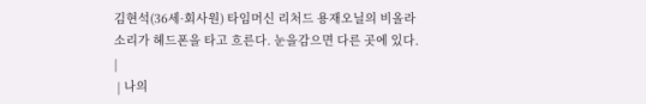김현석(36세·회사원) 타임머신 리처드 용재오닐의 비올라소리가 헤드폰을 타고 흐른다. 눈을감으면 다른 곳에 있다. |
 | 나의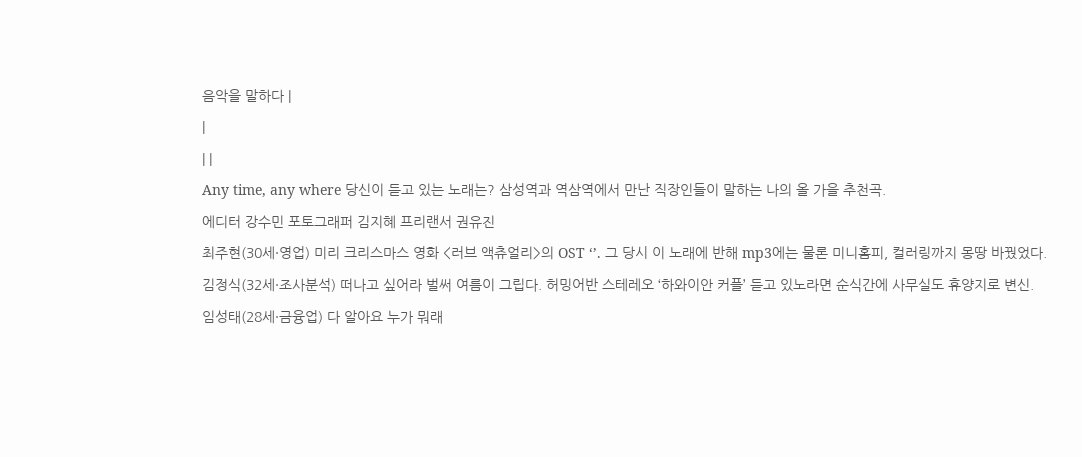음악을 말하다 |
|
| |
Any time, any where 당신이 듣고 있는 노래는? 삼성역과 역삼역에서 만난 직장인들이 말하는 나의 올 가을 추천곡.
에디터 강수민 포토그래퍼 김지혜 프리랜서 권유진
최주현(30세·영업) 미리 크리스마스 영화 <러브 액츄얼리>의 OST ‘’. 그 당시 이 노래에 반해 mp3에는 물론 미니홈피, 컬러링까지 몽땅 바꿨었다.
김정식(32세·조사분석) 떠나고 싶어라 벌써 여름이 그립다. 허밍어반 스테레오 ‘하와이안 커플’ 듣고 있노라면 순식간에 사무실도 휴양지로 변신.
임성태(28세·금융업) 다 알아요 누가 뭐래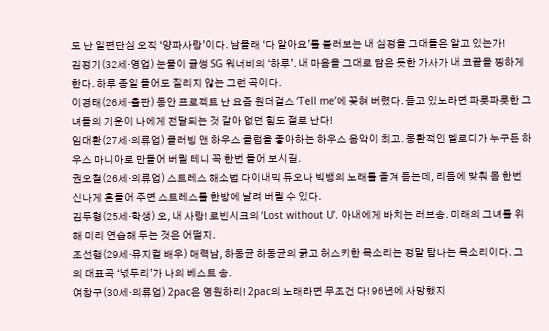도 난 일편단심 오직 ‘양파사랑’이다. 남몰래 ‘다 알아요’를 불러보는 내 심정을 그대들은 알고 있는가!
김정기(32세·영업) 눈물이 글썽 SG 워너비의 ‘하루’. 내 마음을 그대로 담은 듯한 가사가 내 코끝을 찡하게 한다. 하루 종일 들어도 질리지 않는 그런 곡이다.
이경태(26세·출판) 동안 프로젝트 난 요즘 원더걸스 ‘Tell me’에 꽂혀 버렸다. 듣고 있노라면 파릇파릇한 그녀들의 기운이 나에게 전달되는 것 같아 없던 힘도 절로 난다!
임대환(27세·의류업) 클러빙 앤 하우스 클럽을 좋아하는 하우스 음악이 최고. 몽환적인 멜로디가 누구든 하우스 마니아로 만들어 버릴 테니 꼭 한번 들어 보시길.
권오철(26세·의류업) 스트레스 해소법 다이내믹 듀오나 빅뱅의 노래를 즐겨 듣는데, 리듬에 맞춰 몸 한번 신나게 흔들어 주면 스트레스를 한방에 날려 버릴 수 있다.
김두형(25세·학생) 오, 내 사랑! 로빈시크의 ‘Lost without U’. 아내에게 바치는 러브송. 미래의 그녀를 위해 미리 연습해 두는 것은 어떨지.
조선행(29세·뮤지컬 배우) 매력남, 하동균 하동균의 굵고 허스키한 목소리는 정말 탐나는 목소리이다. 그의 대표곡 ‘넋두리’가 나의 베스트 송.
여창구(30세·의류업) 2pac은 영원하리! 2pac의 노래라면 무조건 다! 96년에 사망했지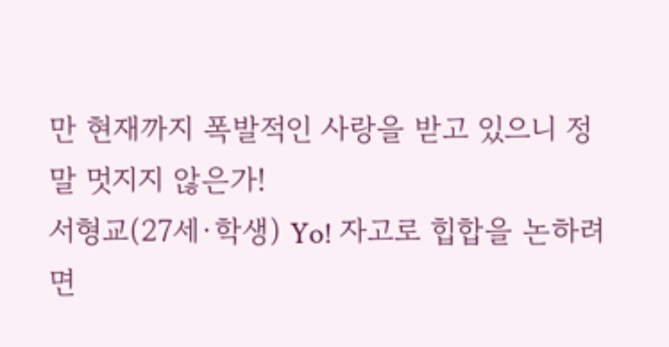만 현재까지 폭발적인 사랑을 받고 있으니 정말 멋지지 않은가!
서형교(27세·학생) Yo! 자고로 힙합을 논하려면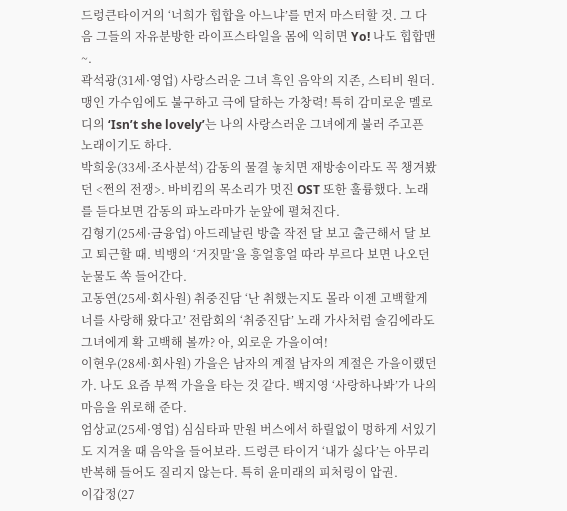드렁큰타이거의 ‘너희가 힙합을 아느냐’를 먼저 마스터할 것. 그 다음 그들의 자유분방한 라이프스타일을 몸에 익히면 Yo! 나도 힙합맨~.
곽석광(31세·영업) 사랑스러운 그녀 흑인 음악의 지존, 스티비 원더. 맹인 가수임에도 불구하고 극에 달하는 가창력! 특히 감미로운 멜로디의 ‘Isn’t she lovely’는 나의 사랑스러운 그녀에게 불러 주고픈 노래이기도 하다.
박희웅(33세·조사분석) 감동의 물결 놓치면 재방송이라도 꼭 챙겨봤던 <쩐의 전쟁>. 바비킴의 목소리가 멋진 OST 또한 훌륭했다. 노래를 듣다보면 감동의 파노라마가 눈앞에 펼쳐진다.
김형기(25세·금융업) 아드레날린 방출 작전 달 보고 출근해서 달 보고 퇴근할 때. 빅뱅의 ‘거짓말’을 흥얼흥얼 따라 부르다 보면 나오던 눈물도 쏙 들어간다.
고동연(25세·회사원) 취중진담 ‘난 취했는지도 몰라 이젠 고백할게 너를 사랑해 왔다고’ 전람회의 ‘취중진담’ 노래 가사처럼 술김에라도 그녀에게 확 고백해 볼까? 아, 외로운 가을이여!
이현우(28세·회사원) 가을은 남자의 계절 남자의 계절은 가을이랬던가. 나도 요즘 부쩍 가을을 타는 것 같다. 백지영 ‘사랑하나봐’가 나의 마음을 위로해 준다.
엄상교(25세·영업) 심심타파 만원 버스에서 하릴없이 멍하게 서있기도 지겨울 때 음악을 들어보라. 드렁큰 타이거 ‘내가 싫다’는 아무리 반복해 들어도 질리지 않는다. 특히 윤미래의 피처링이 압권.
이갑정(27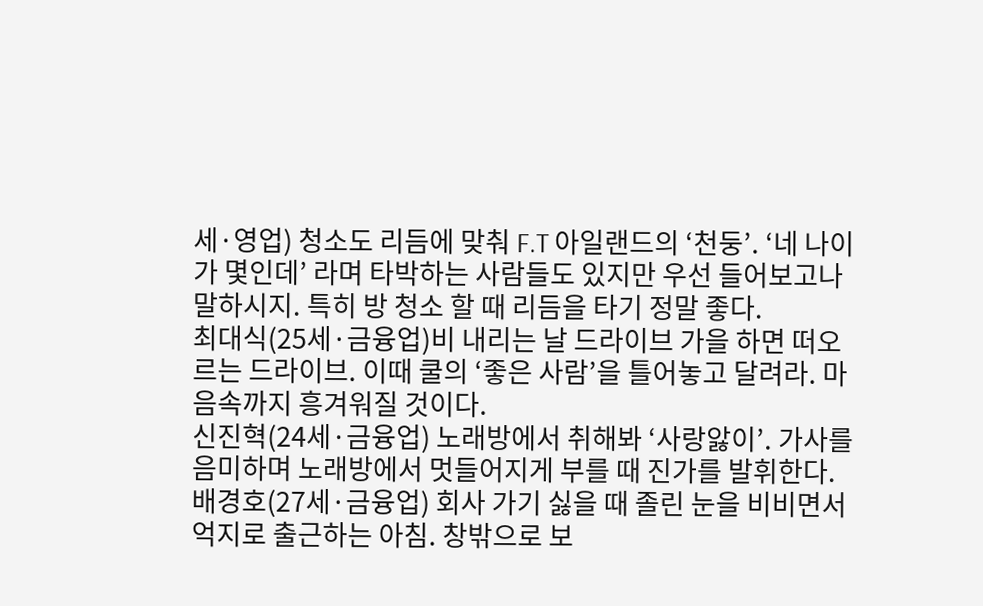세·영업) 청소도 리듬에 맞춰 F.T 아일랜드의 ‘천둥’. ‘네 나이가 몇인데’ 라며 타박하는 사람들도 있지만 우선 들어보고나 말하시지. 특히 방 청소 할 때 리듬을 타기 정말 좋다.
최대식(25세·금융업)비 내리는 날 드라이브 가을 하면 떠오르는 드라이브. 이때 쿨의 ‘좋은 사람’을 틀어놓고 달려라. 마음속까지 흥겨워질 것이다.
신진혁(24세·금융업) 노래방에서 취해봐 ‘사랑앓이’. 가사를 음미하며 노래방에서 멋들어지게 부를 때 진가를 발휘한다.
배경호(27세·금융업) 회사 가기 싫을 때 졸린 눈을 비비면서 억지로 출근하는 아침. 창밖으로 보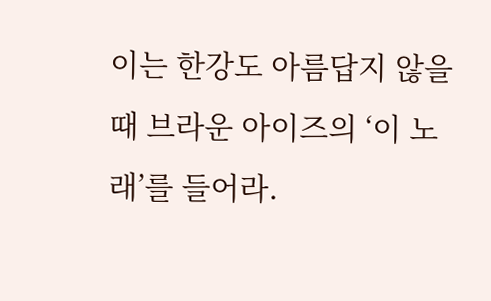이는 한강도 아름답지 않을 때 브라운 아이즈의 ‘이 노래’를 들어라.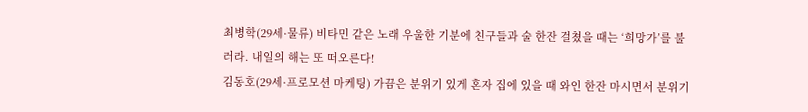최병학(29세·물류) 비타민 같은 노래 우울한 기분에 친구들과 술 한잔 걸쳤을 때는 ‘희망가’를 불러라. 내일의 해는 또 떠오른다!
김동호(29세·프로모션 마케팅) 가끔은 분위기 있게 혼자 집에 있을 때 와인 한잔 마시면서 분위기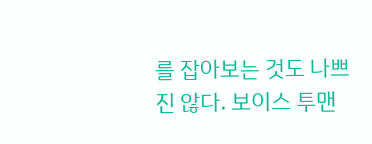를 잡아보는 것도 나쁘진 않다. 보이스 투맨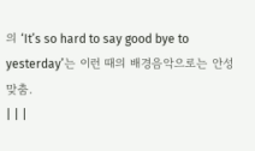의 ‘It’s so hard to say good bye to yesterday’는 이런 때의 배경음악으로는 안성맞춤.
| | |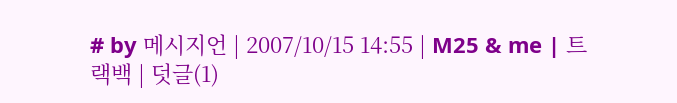# by 메시지언 | 2007/10/15 14:55 | M25 & me | 트랙백 | 덧글(1)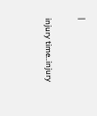|

injury time..injury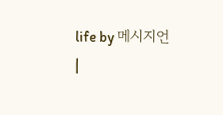life by 메시지언
|